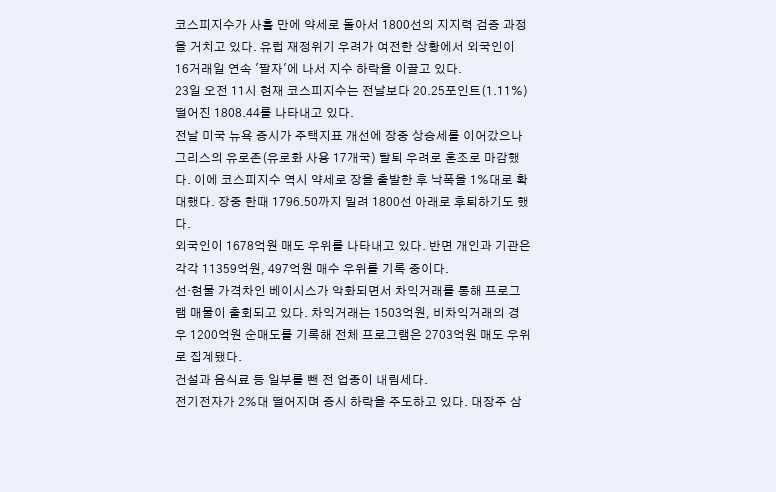코스피지수가 사흘 만에 약세로 돌아서 1800선의 지지력 검증 과정을 거치고 있다. 유럽 재정위기 우려가 여전한 상황에서 외국인이 16거래일 연속 '팔자'에 나서 지수 하락을 이끌고 있다.
23일 오전 11시 현재 코스피지수는 전날보다 20.25포인트(1.11%) 떨어진 1808.44를 나타내고 있다.
전날 미국 뉴욕 증시가 주택지표 개선에 장중 상승세를 이어갔으나 그리스의 유로존(유로화 사용 17개국) 탈퇴 우려로 혼조로 마감했다. 이에 코스피지수 역시 약세로 장을 출발한 후 낙폭을 1%대로 확대했다. 장중 한때 1796.50까지 밀려 1800선 아래로 후퇴하기도 했다.
외국인이 1678억원 매도 우위를 나타내고 있다. 반면 개인과 기관은 각각 11359억원, 497억원 매수 우위를 기록 중이다.
선·현물 가격차인 베이시스가 악화되면서 차익거래를 통해 프로그램 매물이 출회되고 있다. 차익거래는 1503억원, 비차익거래의 경우 1200억원 순매도를 기록해 전체 프로그램은 2703억원 매도 우위로 집계됐다.
건설과 음식료 등 일부를 뺀 전 업종이 내림세다.
전기전자가 2%대 떨어지며 증시 하락을 주도하고 있다. 대장주 삼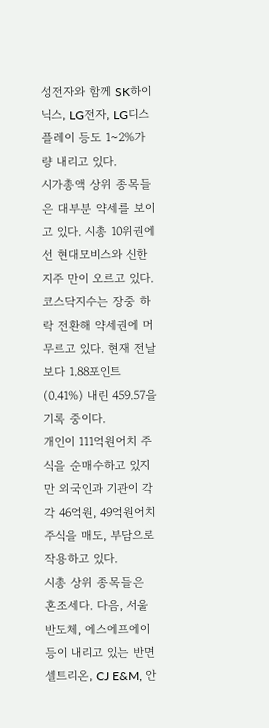성전자와 함께 SK하이닉스, LG전자, LG디스플레이 등도 1~2%가량 내리고 있다.
시가총액 상위 종목들은 대부분 약세를 보이고 있다. 시총 10위권에선 현대모비스와 신한지주 만이 오르고 있다.
코스닥지수는 장중 하락 전환해 약세권에 머무르고 있다. 현재 전날보다 1.88포인트(0.41%) 내린 459.57을 기록 중이다.
개인이 111억원어치 주식을 순매수하고 있지만 외국인과 기관이 각각 46억원, 49억원어치 주식을 매도, 부담으로 작용하고 있다.
시총 상위 종목들은 혼조세다. 다음, 서울반도체, 에스에프에이 등이 내리고 있는 반면 셀트리온, CJ E&M, 안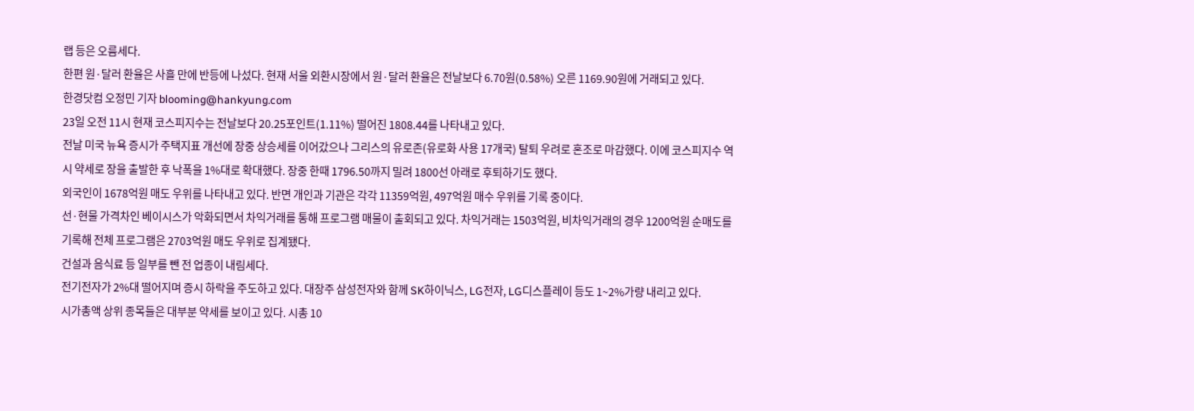랩 등은 오름세다.
한편 원·달러 환율은 사흘 만에 반등에 나섰다. 현재 서울 외환시장에서 원·달러 환율은 전날보다 6.70원(0.58%) 오른 1169.90원에 거래되고 있다.
한경닷컴 오정민 기자 blooming@hankyung.com
23일 오전 11시 현재 코스피지수는 전날보다 20.25포인트(1.11%) 떨어진 1808.44를 나타내고 있다.
전날 미국 뉴욕 증시가 주택지표 개선에 장중 상승세를 이어갔으나 그리스의 유로존(유로화 사용 17개국) 탈퇴 우려로 혼조로 마감했다. 이에 코스피지수 역시 약세로 장을 출발한 후 낙폭을 1%대로 확대했다. 장중 한때 1796.50까지 밀려 1800선 아래로 후퇴하기도 했다.
외국인이 1678억원 매도 우위를 나타내고 있다. 반면 개인과 기관은 각각 11359억원, 497억원 매수 우위를 기록 중이다.
선·현물 가격차인 베이시스가 악화되면서 차익거래를 통해 프로그램 매물이 출회되고 있다. 차익거래는 1503억원, 비차익거래의 경우 1200억원 순매도를 기록해 전체 프로그램은 2703억원 매도 우위로 집계됐다.
건설과 음식료 등 일부를 뺀 전 업종이 내림세다.
전기전자가 2%대 떨어지며 증시 하락을 주도하고 있다. 대장주 삼성전자와 함께 SK하이닉스, LG전자, LG디스플레이 등도 1~2%가량 내리고 있다.
시가총액 상위 종목들은 대부분 약세를 보이고 있다. 시총 10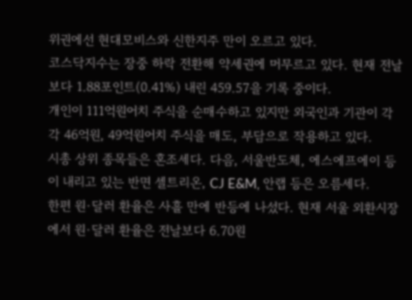위권에선 현대모비스와 신한지주 만이 오르고 있다.
코스닥지수는 장중 하락 전환해 약세권에 머무르고 있다. 현재 전날보다 1.88포인트(0.41%) 내린 459.57을 기록 중이다.
개인이 111억원어치 주식을 순매수하고 있지만 외국인과 기관이 각각 46억원, 49억원어치 주식을 매도, 부담으로 작용하고 있다.
시총 상위 종목들은 혼조세다. 다음, 서울반도체, 에스에프에이 등이 내리고 있는 반면 셀트리온, CJ E&M, 안랩 등은 오름세다.
한편 원·달러 환율은 사흘 만에 반등에 나섰다. 현재 서울 외환시장에서 원·달러 환율은 전날보다 6.70원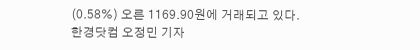(0.58%) 오른 1169.90원에 거래되고 있다.
한경닷컴 오정민 기자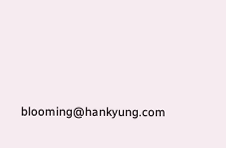blooming@hankyung.com